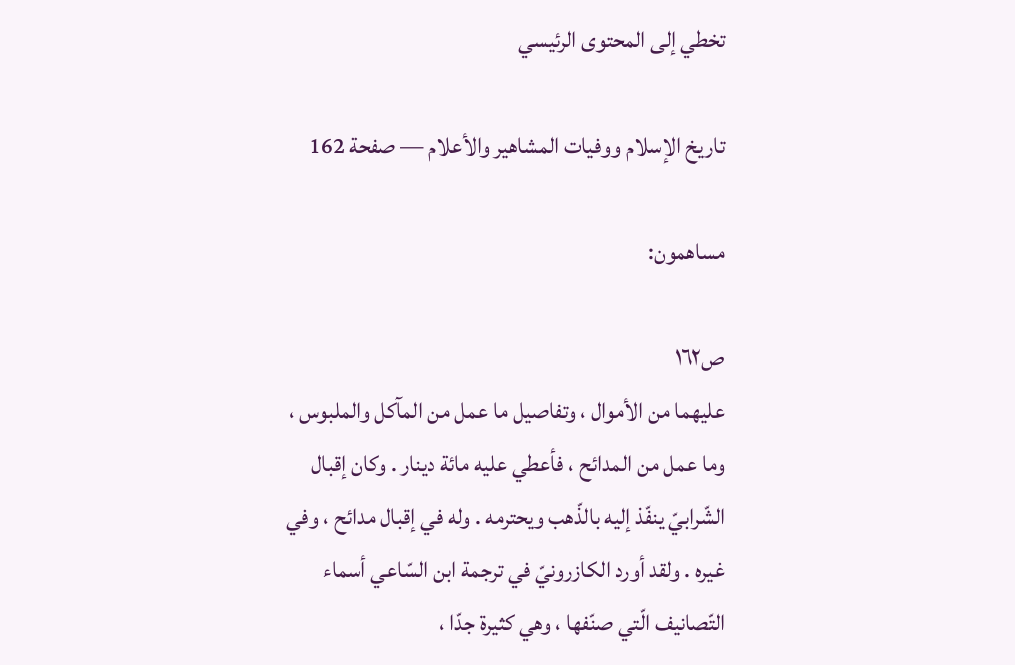تخطي إلى المحتوى الرئيسي

تاريخ الإسلام ووفيات المشاهير والأعلام — صفحة 162

مساهمون:

ص١٦٢
عليهما من الأموال ، وتفاصيل ما عمل من المآكل والملبوس ، وما عمل من المدائح ، فأعطي عليه مائة دينار . وكان إقبال الشّرابيّ ينفّذ إليه بالذّهب ويحترمه . وله في إقبال مدائح ، وفي غيره . ولقد أورد الكازرونيّ في ترجمة ابن السّاعي أسماء التّصانيف الّتي صنّفها ، وهي كثيرة جدّا ،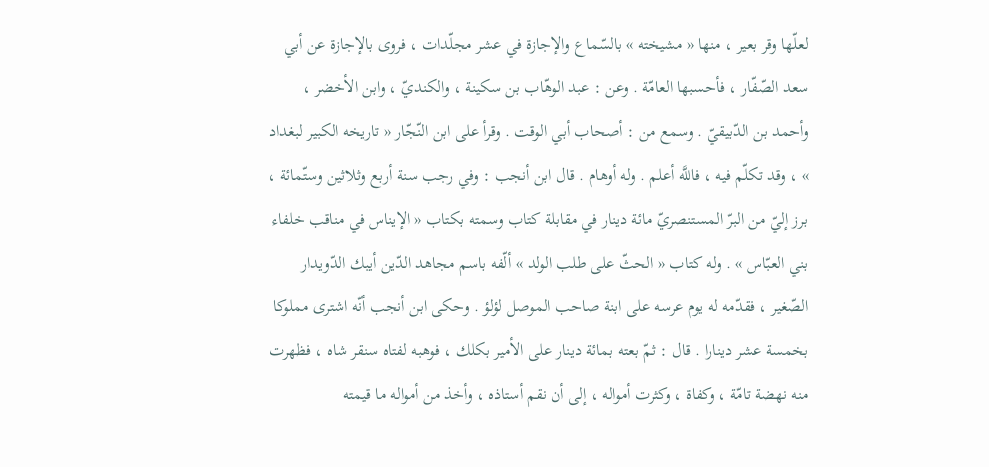لعلّها وقر بعير ، منها « مشيخته » بالسّماع والإجازة في عشر مجلّدات ، فروى بالإجازة عن أبي سعد الصّفّار ، فأحسبها العامّة . وعن : عبد الوهّاب بن سكينة ، والكنديّ ، وابن الأخضر ، وأحمد بن الدّبيقيّ . وسمع من : أصحاب أبي الوقت . وقرأ على ابن النّجّار « تاريخه الكبير لبغداد » ، وقد تكلّم فيه ، فاللَّه أعلم . وله أوهام . قال ابن أنجب : وفي رجب سنة أربع وثلاثين وستّمائة ، برز إليّ من البرّ المستنصريّ مائة دينار في مقابلة كتاب وسمته بكتاب « الإيناس في مناقب خلفاء بني العبّاس » . وله كتاب « الحثّ على طلب الولد » ألّفه باسم مجاهد الدّين أيبك الدّويدار الصّغير ، فقدّمه له يوم عرسه على ابنة صاحب الموصل لؤلؤ . وحكى ابن أنجب أنّه اشترى مملوكا بخمسة عشر دينارا . قال : ثمّ بعته بمائة دينار على الأمير بكلك ، فوهبه لفتاه سنقر شاه ، فظهرت منه نهضة تامّة ، وكفاة ، وكثرت أمواله ، إلى أن نقم أستاذه ، وأخذ من أمواله ما قيمته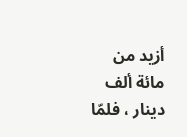أزيد من مائة ألف دينار ، فلمّا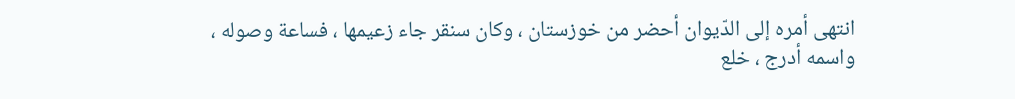انتهى أمره إلى الدّيوان أحضر من خوزستان ، وكان سنقر جاء زعيمها ، فساعة وصوله ، واسمه أدرج ، خلع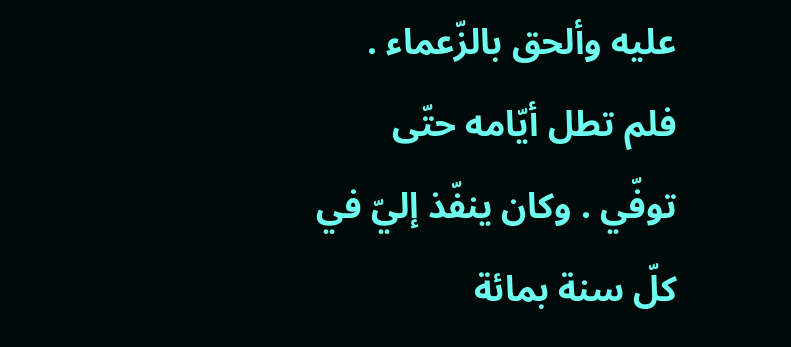عليه وألحق بالزّعماء . فلم تطل أيّامه حتّى توفّي . وكان ينفّذ إليّ في كلّ سنة بمائة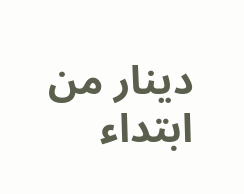دينار من ابتداء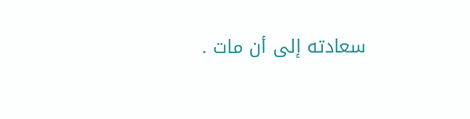سعادته إلى أن مات .